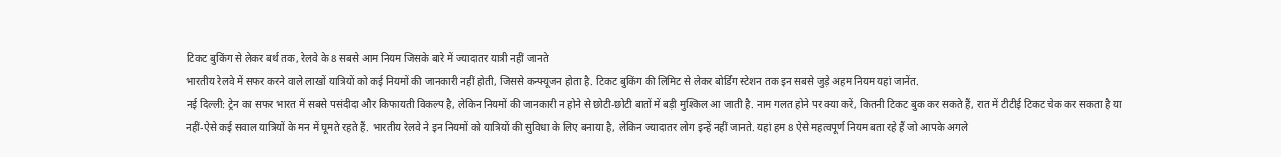टिकट बुकिंग से लेकर बर्थ तक, रेलवे के 8 सबसे आम नियम जिसके बारे में ज्यादातर यात्री नहीं जानते
भारतीय रेलवे में सफर करने वाले लाखों यात्रियों को कई नियमों की जानकारी नहीं होती, जिससे कन्फ्यूजन होता है. टिकट बुकिंग की लिमिट से लेकर बोर्डिंग स्टेशन तक इन सबसे जुड़े अहम नियम यहां जानेंत.
नई दिल्ली: ट्रेन का सफर भारत में सबसे पसंदीदा और किफायती विकल्प है, लेकिन नियमों की जानकारी न होने से छोटी-छोटी बातों में बड़ी मुश्किल आ जाती है. नाम गलत होने पर क्या करें, कितनी टिकट बुक कर सकते हैं, रात में टीटीई टिकट चेक कर सकता है या नहीं-ऐसे कई सवाल यात्रियों के मन में घूमते रहते हैं. भारतीय रेलवे ने इन नियमों को यात्रियों की सुविधा के लिए बनाया है, लेकिन ज्यादातर लोग इन्हें नहीं जानते. यहां हम 8 ऐसे महत्वपूर्ण नियम बता रहे हैं जो आपके अगले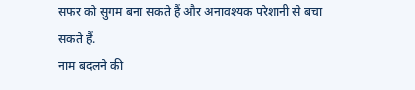सफर को सुगम बना सकते हैं और अनावश्यक परेशानी से बचा सकते हैं.
नाम बदलने की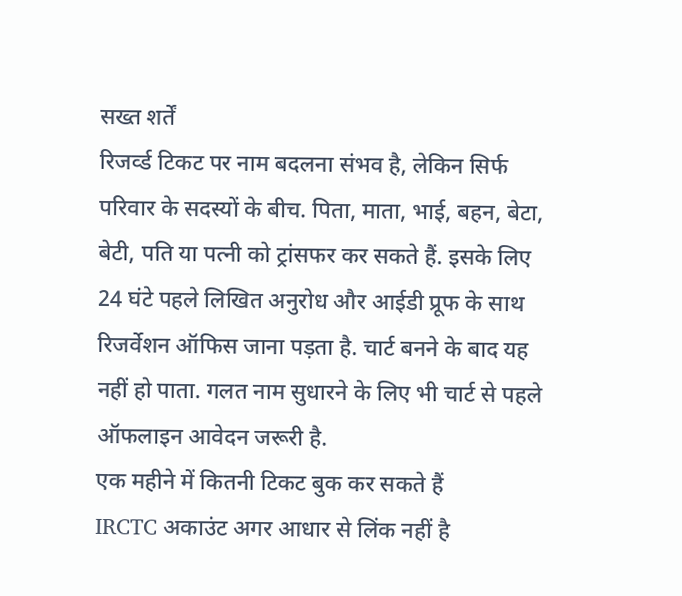सख्त शर्तें
रिजर्व्ड टिकट पर नाम बदलना संभव है, लेकिन सिर्फ परिवार के सदस्यों के बीच. पिता, माता, भाई, बहन, बेटा, बेटी, पति या पत्नी को ट्रांसफर कर सकते हैं. इसके लिए 24 घंटे पहले लिखित अनुरोध और आईडी प्रूफ के साथ रिजर्वेशन ऑफिस जाना पड़ता है. चार्ट बनने के बाद यह नहीं हो पाता. गलत नाम सुधारने के लिए भी चार्ट से पहले ऑफलाइन आवेदन जरूरी है.
एक महीने में कितनी टिकट बुक कर सकते हैं
IRCTC अकाउंट अगर आधार से लिंक नहीं है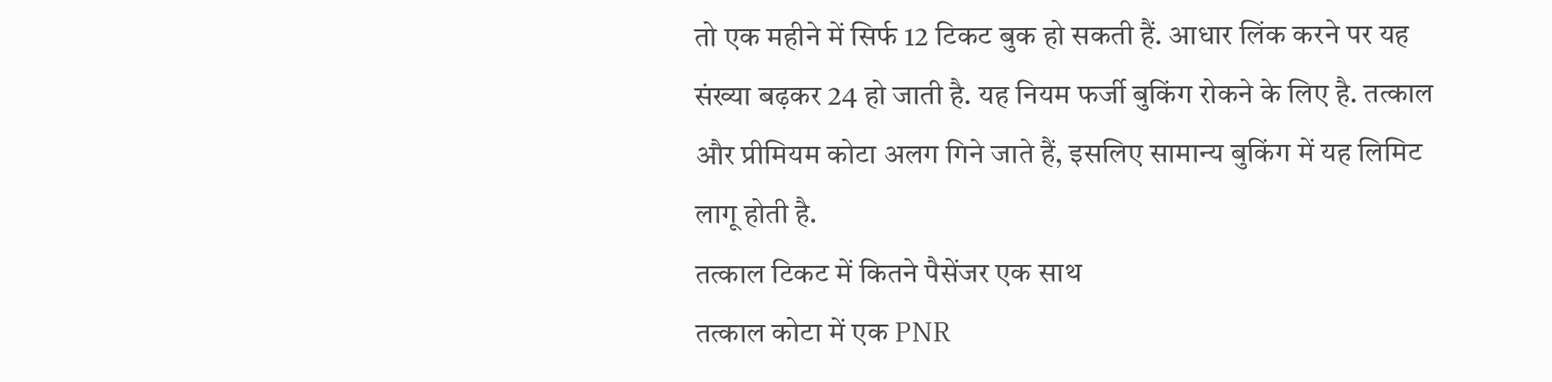तो एक महीने में सिर्फ 12 टिकट बुक हो सकती हैं. आधार लिंक करने पर यह संख्या बढ़कर 24 हो जाती है. यह नियम फर्जी बुकिंग रोकने के लिए है. तत्काल और प्रीमियम कोटा अलग गिने जाते हैं, इसलिए सामान्य बुकिंग में यह लिमिट लागू होती है.
तत्काल टिकट में कितने पैसेंजर एक साथ
तत्काल कोटा में एक PNR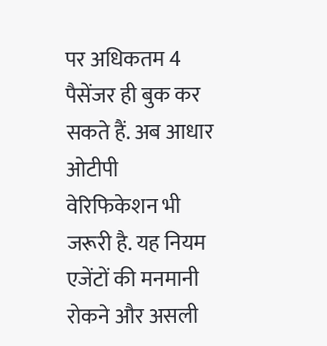पर अधिकतम 4 पैसेंजर ही बुक कर सकते हैं. अब आधार ओटीपी वेरिफिकेशन भी जरूरी है. यह नियम एजेंटों की मनमानी रोकने और असली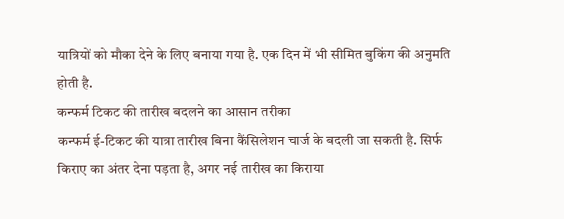यात्रियों को मौका देने के लिए बनाया गया है. एक दिन में भी सीमित बुकिंग की अनुमति होती है.
कन्फर्म टिकट की तारीख बदलने का आसान तरीका
कन्फर्म ई-टिकट की यात्रा तारीख बिना कैंसिलेशन चार्ज के बदली जा सकती है. सिर्फ किराए का अंतर देना पड़ता है, अगर नई तारीख का किराया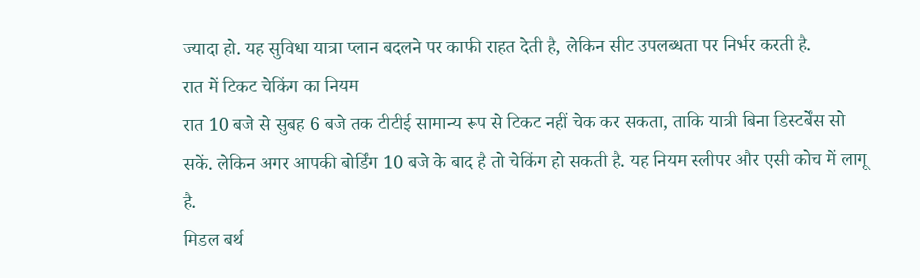ज्यादा हो. यह सुविधा यात्रा प्लान बदलने पर काफी राहत देती है, लेकिन सीट उपलब्धता पर निर्भर करती है.
रात में टिकट चेकिंग का नियम
रात 10 बजे से सुबह 6 बजे तक टीटीई सामान्य रूप से टिकट नहीं चेक कर सकता, ताकि यात्री बिना डिस्टर्बेंस सो सकें. लेकिन अगर आपकी बोर्डिंग 10 बजे के बाद है तो चेकिंग हो सकती है. यह नियम स्लीपर और एसी कोच में लागू है.
मिडल बर्थ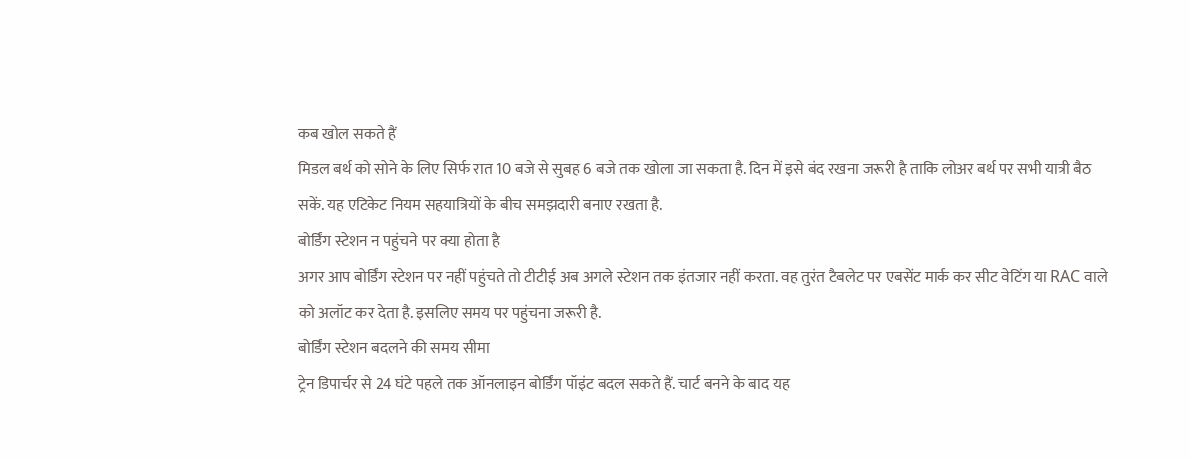कब खोल सकते हैं
मिडल बर्थ को सोने के लिए सिर्फ रात 10 बजे से सुबह 6 बजे तक खोला जा सकता है. दिन में इसे बंद रखना जरूरी है ताकि लोअर बर्थ पर सभी यात्री बैठ सकें. यह एटिकेट नियम सहयात्रियों के बीच समझदारी बनाए रखता है.
बोर्डिंग स्टेशन न पहुंचने पर क्या होता है
अगर आप बोर्डिंग स्टेशन पर नहीं पहुंचते तो टीटीई अब अगले स्टेशन तक इंतजार नहीं करता. वह तुरंत टैबलेट पर एबसेंट मार्क कर सीट वेटिंग या RAC वाले को अलॉट कर देता है. इसलिए समय पर पहुंचना जरूरी है.
बोर्डिंग स्टेशन बदलने की समय सीमा
ट्रेन डिपार्चर से 24 घंटे पहले तक ऑनलाइन बोर्डिंग पॉइंट बदल सकते हैं. चार्ट बनने के बाद यह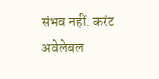संभव नहीं. करंट अवेलेबल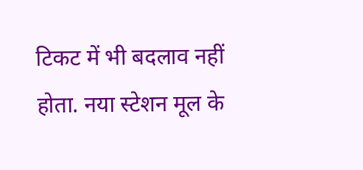टिकट में भी बदलाव नहीं होता. नया स्टेशन मूल के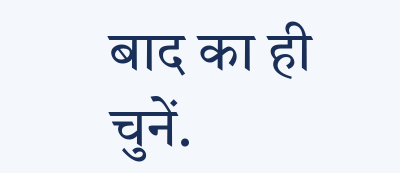बाद का ही चुनें.